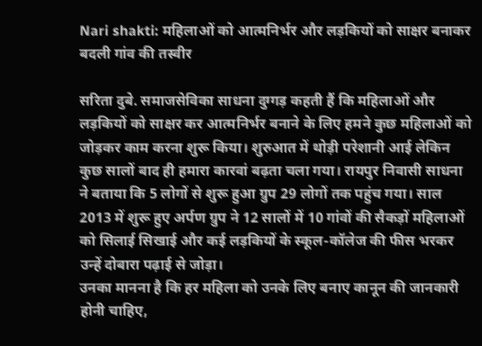Nari shakti: महिलाओं को आत्मनिर्भर और लड़कियों को साक्षर बनाकर बदली गांव की तस्वीर

सरिता दुबे. समाजसेविका साधना दुग्गड़ कहती हैं कि महिलाओं और लड़कियों को साक्षर कर आत्मनिर्भर बनाने के लिए हमने कुछ महिलाओं को जोड़कर काम करना शुरू किया। शुरुआत में थोड़ी परेशानी आई लेकिन कुछ सालों बाद ही हमारा कारवां बढ़ता चला गया। रायपुर निवासी साधना ने बताया कि 5 लोगों से शुरू हुआ ग्रुप 29 लोगों तक पहुंच गया। साल 2013 में शुरू हुए अर्पण ग्रुप ने 12 सालों में 10 गांवों की सैकड़ों महिलाओं को सिलाई सिखाई और कई लड़कियों के स्कूल-कॉलेज की फीस भरकर उन्हें दोबारा पढ़ाई से जोड़ा।
उनका मानना है कि हर महिला को उनके लिए बनाए कानून की जानकारी होनी चाहिए,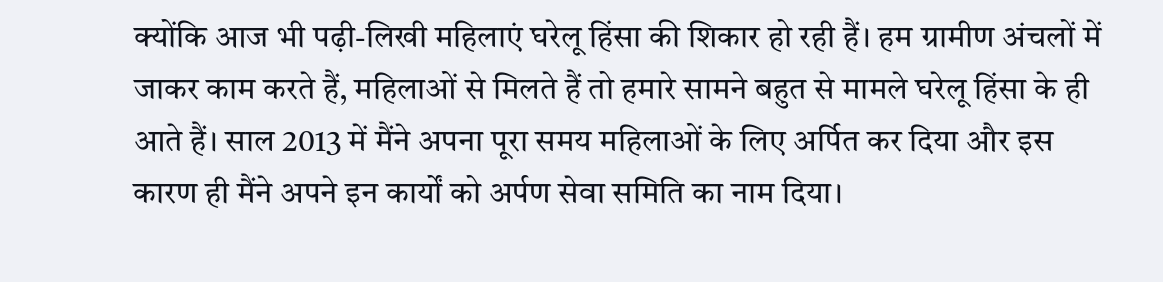क्योंकि आज भी पढ़ी-लिखी महिलाएं घरेलू हिंसा की शिकार हो रही हैं। हम ग्रामीण अंचलों में जाकर काम करते हैं, महिलाओं से मिलते हैं तो हमारे सामने बहुत से मामले घरेलू हिंसा के ही आते हैं। साल 2013 में मैंने अपना पूरा समय महिलाओं के लिए अर्पित कर दिया और इस कारण ही मैंने अपने इन कार्यों को अर्पण सेवा समिति का नाम दिया।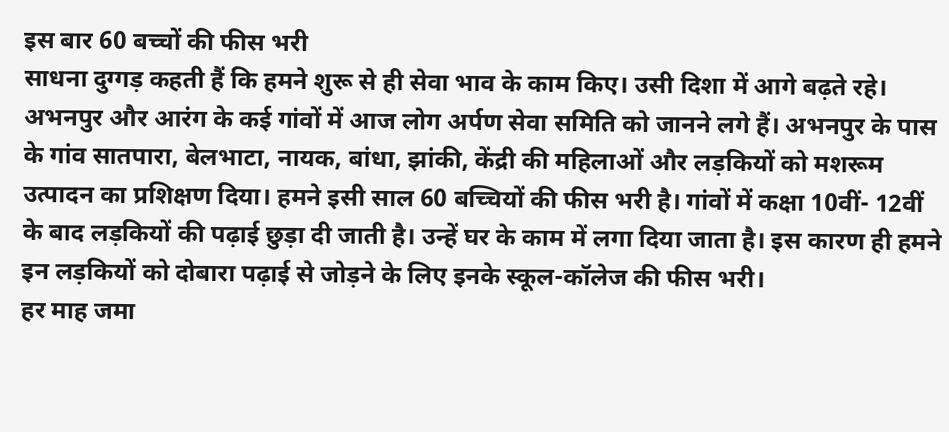इस बार 60 बच्चों की फीस भरी
साधना दुग्गड़ कहती हैं कि हमने शुरू से ही सेवा भाव के काम किए। उसी दिशा में आगे बढ़ते रहे। अभनपुर और आरंग के कई गांवों में आज लोग अर्पण सेवा समिति को जानने लगे हैं। अभनपुर के पास के गांव सातपारा, बेलभाटा, नायक, बांधा, झांकी, केंद्री की महिलाओं और लड़कियों को मशरूम उत्पादन का प्रशिक्षण दिया। हमने इसी साल 60 बच्चियों की फीस भरी है। गांवों में कक्षा 10वीं- 12वीं के बाद लड़कियों की पढ़ाई छुड़ा दी जाती है। उन्हें घर के काम में लगा दिया जाता है। इस कारण ही हमने इन लड़कियों को दोबारा पढ़ाई से जोड़ने के लिए इनके स्कूल-कॉलेज की फीस भरी।
हर माह जमा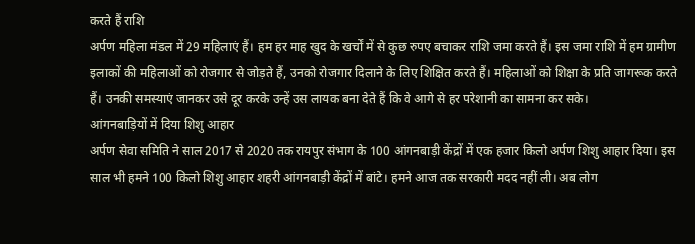करते हैं राशि
अर्पण महिला मंडल में 29 महिलाएं हैं। हम हर माह खुद के खर्चों में से कुछ रुपए बचाकर राशि जमा करते हैं। इस जमा राशि में हम ग्रामीण इलाकों की महिलाओं को रोजगार से जोड़ते हैं, उनको रोजगार दिलाने के लिए शिक्षित करते हैं। महिलाओं को शिक्षा के प्रति जागरूक करते हैं। उनकी समस्याएं जानकर उसे दूर करके उन्हें उस लायक बना देते हैं कि वे आगे से हर परेशानी का सामना कर सके।
आंगनबाड़ियों में दिया शिशु आहार
अर्पण सेवा समिति ने साल 2017 से 2020 तक रायपुर संभाग के 100 आंगनबाड़ी केंद्रों में एक हजार किलो अर्पण शिशु आहार दिया। इस साल भी हमने 100 किलो शिशु आहार शहरी आंगनबाड़ी केंद्रों में बांटे। हमने आज तक सरकारी मदद नहीं ली। अब लोग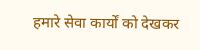हमारे सेवा कार्यों को देखकर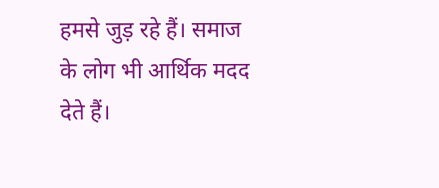हमसे जुड़ रहे हैं। समाज के लोग भी आर्थिक मदद देते हैं।